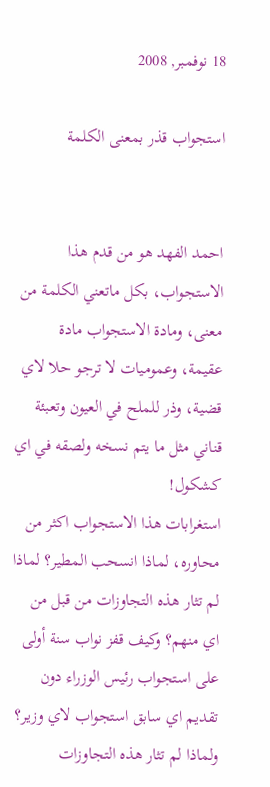18 نوفمبر, 2008

استجواب قذر بمعنى الكلمة


احمد الفهد هو من قدم هذا الاستجواب، بكل ماتعني الكلمة من معنى، ومادة الاستجواب مادة عقيمة، وعموميات لا ترجو حلا لاي قضية، وذر للملح في العيون وتعبئة قناني مثل ما يتم نسخه ولصقه في اي كشكول!
استغرابات هذا الاستجواب اكثر من محاوره، لماذا انسحب المطير؟ لماذا لم تثار هذه التجاوزات من قبل من اي منهم؟ وكيف قفز نواب سنة أولى على استجواب رئيس الوزراء دون تقديم اي سابق استجواب لاي وزير؟ ولماذا لم تثار هذه التجاوزات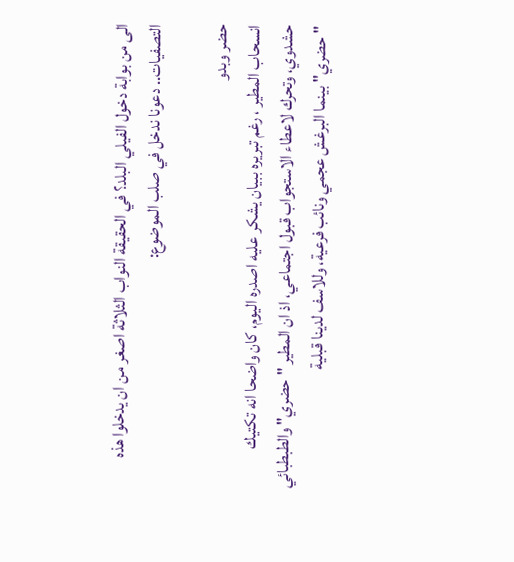الى من بوابة دخول الفيلي البلد؟ في الحقيقة النواب الثلاثة اصغر من ان يدخلوا هذه التصفيات.. دعونا ندخل في صلب الموضوع:

حضر وبدو
انسحاب المطير ، رغم تبريره ببيان يشكر عليه اصدره اليوم، كان واضحا انه تكتيك حشدوي، وتحرك لاعطاء الاستجواب قبول اجتماعي، اذ ان المطير "حضري" والطبطبائي "حضري" بينما البرغش عجمي ونائب فرعية، وللاسف لدينا قبلية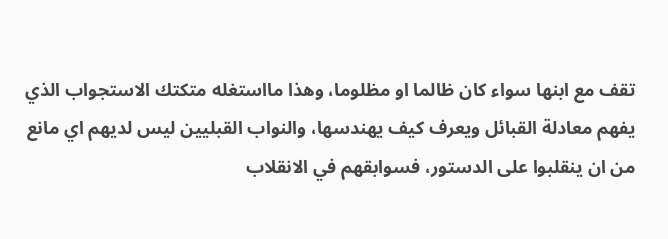تقف مع ابنها سواء كان ظالما او مظلوما، وهذا مااستغله متكتك الاستجواب الذي يفهم معادلة القبائل ويعرف كيف يهندسها، والنواب القبليين ليس لديهم اي مانع من ان ينقلبوا على الدستور، فسوابقهم في الانقلاب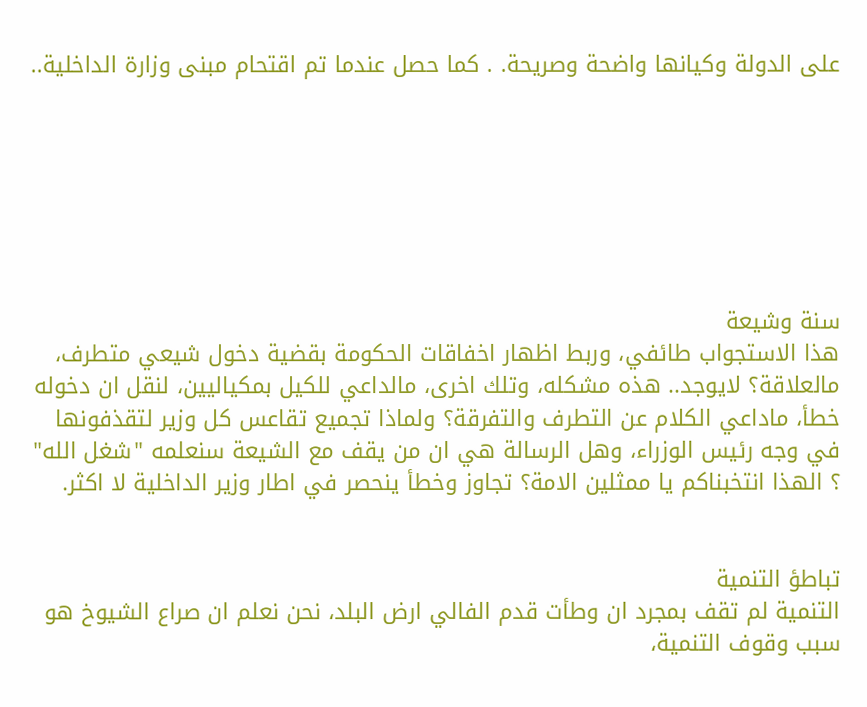على الدولة وكيانها واضحة وصريحة. . كما حصل عندما تم اقتحام مبنى وزارة الداخلية..







سنة وشيعة
هذا الاستجواب طائفي، وربط اظهار اخفاقات الحكومة بقضية دخول شيعي متطرف، مالعلاقة؟ لايوجد.. هذه مشكله، وتلك اخرى، مالداعي للكيل بمكياليين، لنقل ان دخوله خطأ، ماداعي الكلام عن التطرف والتفرقة؟ ولماذا تجميع تقاعس كل وزير لتقذفونها في وجه رئيس الوزراء، وهل الرسالة هي ان من يقف مع الشيعة سنعلمه "شغل الله" ؟ الهذا انتخبناكم يا ممثلين الامة؟ تجاوز وخطأ ينحصر في اطار وزير الداخلية لا اكثر.


تباطؤ التنمية
التنمية لم تقف بمجرد ان وطأت قدم الفالي ارض البلد، نحن نعلم ان صراع الشيوخ هو سبب وقوف التنمية،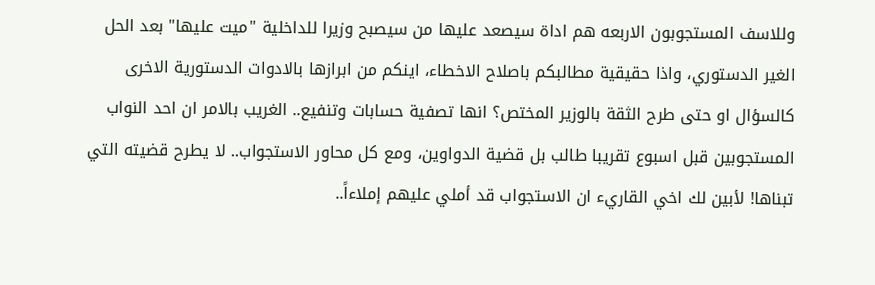وللاسف المستجوبون الاربعه هم اداة سيصعد عليها من سيصبح وزيرا للداخلية "ميت عليها" بعد الحل الغير الدستوري، واذا حقيقية مطالبكم باصلاح الاخطاء، اينكم من ابرازها بالادوات الدستورية الاخرى كالسؤال او حتى طرح الثقة بالوزير المختص؟ انها تصفية حسابات وتنفيع.. الغريب بالامر ان احد النواب المستجوبين قبل اسبوع تقريبا طالب بل قضية الدواوين، ومع كل محاور الاستجواب.. لا يطرح قضيته التي تبناها! لأبين لك اخي القاريء ان الاستجواب قد أملي عليهم إملاءاً..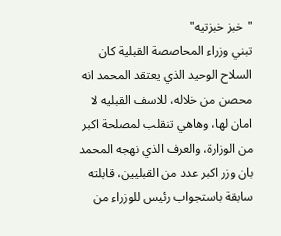"خبز خبزتيه"
تبني وزراء المحاصصة القبلية كان السلاح الوحيد الذي يعتقد المحمد انه محصن من خلاله، للاسف القبليه لا امان لها، وهاهي تنقلب لمصلحة اكبر من الوزارة، والعرف الذي نهجه المحمد بان وزر اكبر عدد من القبليين، قابلته سابقة باستجواب رئيس للوزراء من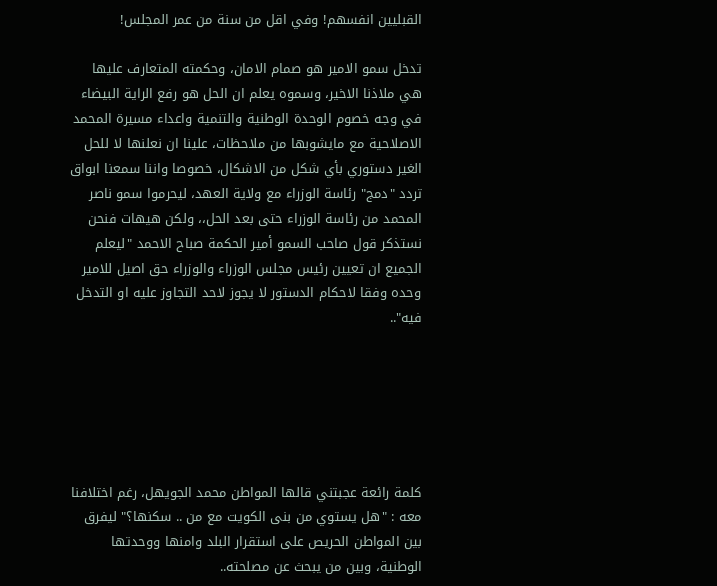القبليين انفسهم! وفي اقل من سنة من عمر المجلس!

تدخل سمو الامير هو صمام الامان، وحكمته المتعارف عليها هي ملاذنا الاخير، وسموه يعلم ان الحل هو رفع الراية البيضاء في وجه خصوم الوحدة الوطنية والتنمية واعداء مسيرة المحمد الاصلاحية مع مايشوبها من ملاحظات، علينا ان نعلنها لا للحل الغير دستوري بأي شكل من الاشكال، خصوصا واننا سمعنا ابواق تردد "دمج" رئاسة الوزراء مع ولاية العهد، ليحرموا سمو ناصر المحمد من رئاسة الوزراء حتى بعد الحل،، ولكن هيهات فنحن نستذكر قول صاحب السمو أمير الحكمة صباح الاحمد "ليعلم الجميع ان تعيين رئيس مجلس الوزراء والوزراء حق اصيل للامير وحده وفقا لاحكام الدستور لا يجوز لاحد التجاوز عليه او التدخل فيه"..






كلمة رائعة عجبتني قالها المواطن محمد الجويهل، رغم اختلافنا معه : "هل يستوي من بنى الكويت مع من .. سكنها؟" ليفرق بين المواطن الحريص على استقرار البلد وامنها ووحدتها الوطنية، وبين من يبحث عن مصلحته..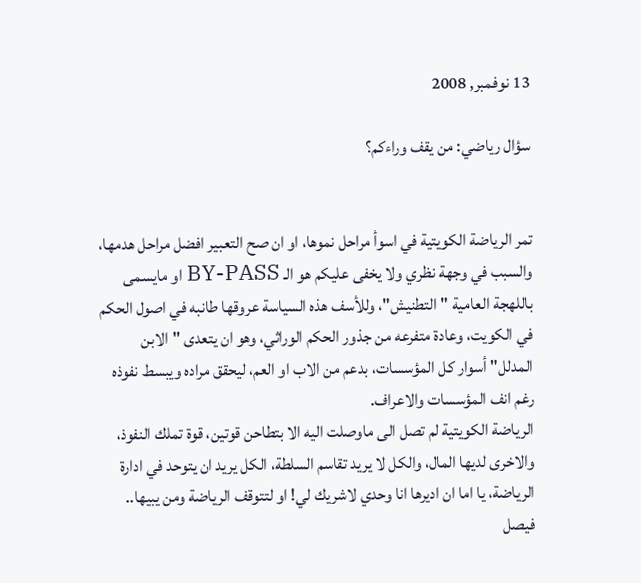13 نوفمبر, 2008

سؤال رياضي: من يقف وراءكم؟


تمر الرياضة الكويتية في اسوأ مراحل نموها، او ان صح التعبير افضل مراحل هدمها، والسبب في وجهة نظري ولا يخفى عليكم هو الـ BY-PASS او مايسمى باللهجة العامية "التطنيش"، وللأسف هذه السياسة عروقها طانبه في اصول الحكم في الكويت، وعادة متفرعه من جذور الحكم الوراثي، وهو ان يتعدى "الابن المدلل" أسوار كل المؤسسات، بدعم من الاب او العم، ليحقق مراده ويبسط نفوذه رغم انف المؤسسات والاعراف.
الرياضة الكويتية لم تصل الى ماوصلت اليه الا بتطاحن قوتين، قوة تملك النفوذ، والاخرى لديها المال، والكل لا يريد تقاسم السلطة، الكل يريد ان يتوحد في ادارة الرياضة، يا اما ان اديرها انا وحدي لاشريك لي! او لتتوقف الرياضة ومن يبيها..
فيصل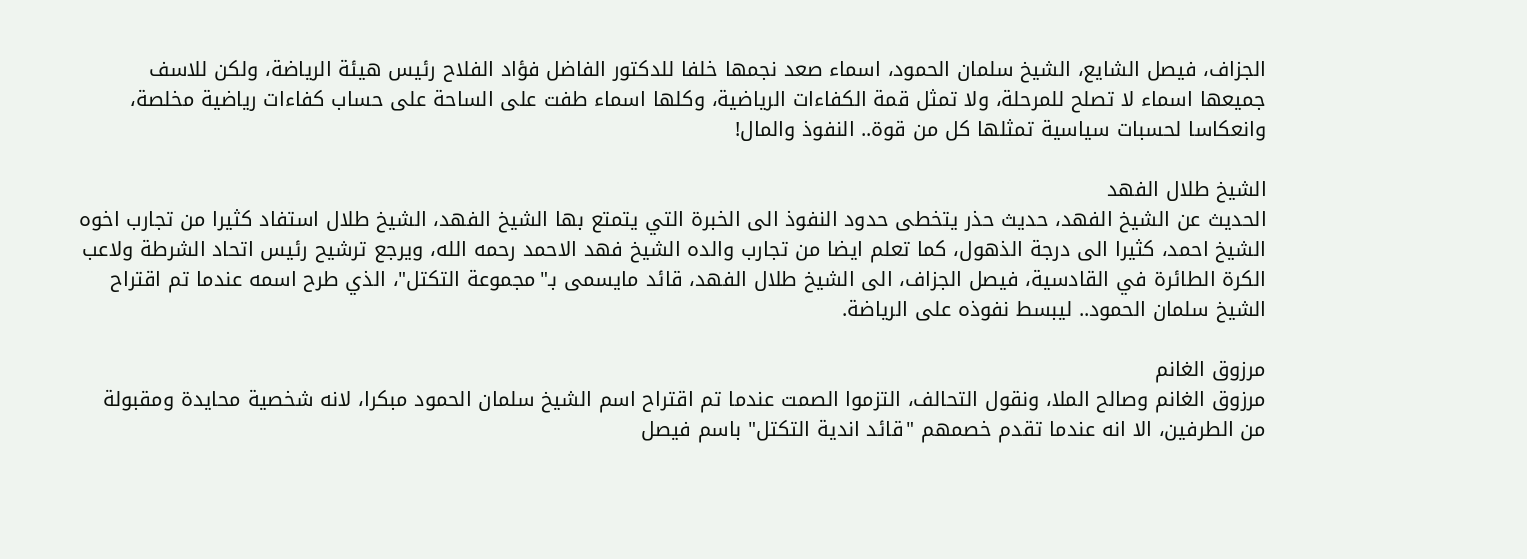الجزاف، فيصل الشايع، الشيخ سلمان الحمود، اسماء صعد نجمها خلفا للدكتور الفاضل فؤاد الفلاح رئيس هيئة الرياضة، ولكن للاسف جميعها اسماء لا تصلح للمرحلة، ولا تمثل قمة الكفاءات الرياضية، وكلها اسماء طفت على الساحة على حساب كفاءات رياضية مخلصة، وانعكاسا لحسبات سياسية تمثلها كل من قوة.. النفوذ والمال!

الشيخ طلال الفهد
الحديث عن الشيخ الفهد، حديث حذر يتخطى حدود النفوذ الى الخبرة التي يتمتع بها الشيخ الفهد، الشيخ طلال استفاد كثيرا من تجارب اخوه الشيخ احمد، كثيرا الى درجة الذهول، كما تعلم ايضا من تجارب والده الشيخ فهد الاحمد رحمه الله، ويرجع ترشيح رئيس اتحاد الشرطة ولاعب الكرة الطائرة في القادسية، فيصل الجزاف، الى الشيخ طلال الفهد، قائد مايسمى بـ"مجموعة التكتل"، الذي طرح اسمه عندما تم اقتراح الشيخ سلمان الحمود.. ليبسط نفوذه على الرياضة.

مرزوق الغانم
مرزوق الغانم وصالح الملا، ونقول التحالف، التزموا الصمت عندما تم اقتراح اسم الشيخ سلمان الحمود مبكرا، لانه شخصية محايدة ومقبولة من الطرفين، الا انه عندما تقدم خصمهم "قائد اندية التكتل" باسم فيصل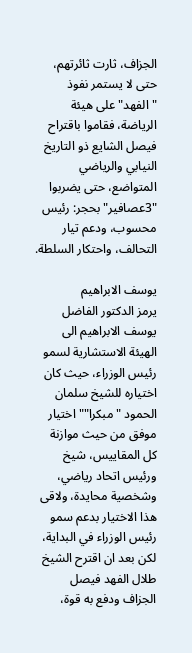الجزاف، ثارت ثائرتهم، حتى لا يستمر نفوذ "الفهد" على هيئة الرياضة، فقاموا باقتراح فيصل الشايع ذو التاريخ النيابي والرياضي المتواضع، حتى يضربوا "3عصافير" بحجر: رئيس محسوب، ودعم تيار التحالف، واحتكار السلطة.

يوسف الابراهيم
يرمز الدكتور الفاضل يوسف الابراهيم الى الهيئة الاستشارية لسمو رئيس الوزراء، حيث كان اختياره للشيخ سلمان الحمود "مبكرا"" اختيار موفق من حيث موازنة كل المقاييس، شيخ ورئيس اتحاد رياضي، وشخصية محايدة، ولاقى هذا الاختيار بدعم سمو رئيس الوزراء في البداية، لكن بعد ان اقترح الشيخ طلال الفهد فيصل الجزاف ودفع به قوة،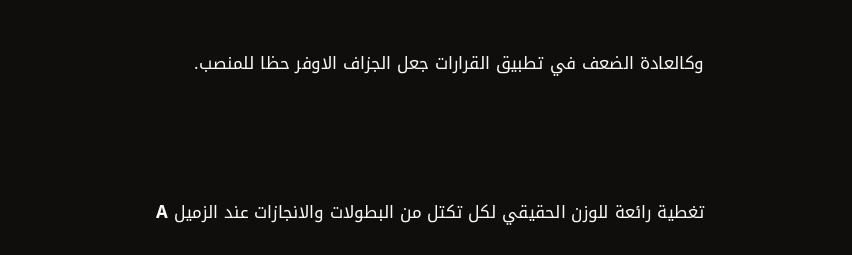وكالعادة الضعف في تطبيق القرارات جعل الجزاف الاوفر حظا للمنصب.




تغطية رائعة للوزن الحقيقي لكل تكتل من البطولات والانجازات عند الزميل A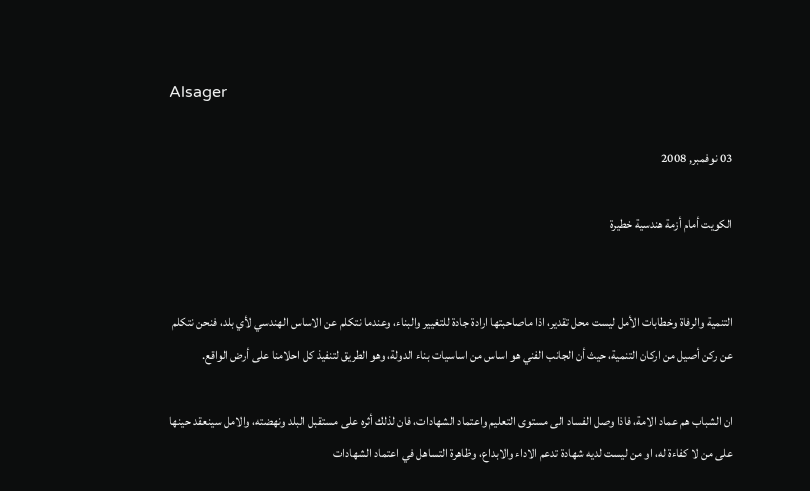Alsager

03 نوفمبر, 2008

الكويت أمام أزمة هندسية خطيرة


التنمية والرفاة وخطابات الأمل ليست محل تقدير، اذا ماصاحبتها ارادة جادة للتغيير والبناء، وعندما نتكلم عن الاساس الهندسي لأي بلد، فنحن نتكلم عن ركن أصيل من اركان التنمية، حيث أن الجانب الفني هو اساس من اساسيات بناء الدولة، وهو الطريق لتنفيذ كل احلامنا على أرض الواقع.

ان الشباب هم عماد الامة، فاذا وصل الفساد الى مستوى التعليم واعتماد الشهادات، فان لذلك أثره على مستقبل البلد ونهضته، والامل سينعقد حينها على من لا كفاءة له، او من ليست لديه شهادة تدعم الاداء والابداع، وظاهرة التساهل في اعتماد الشهادات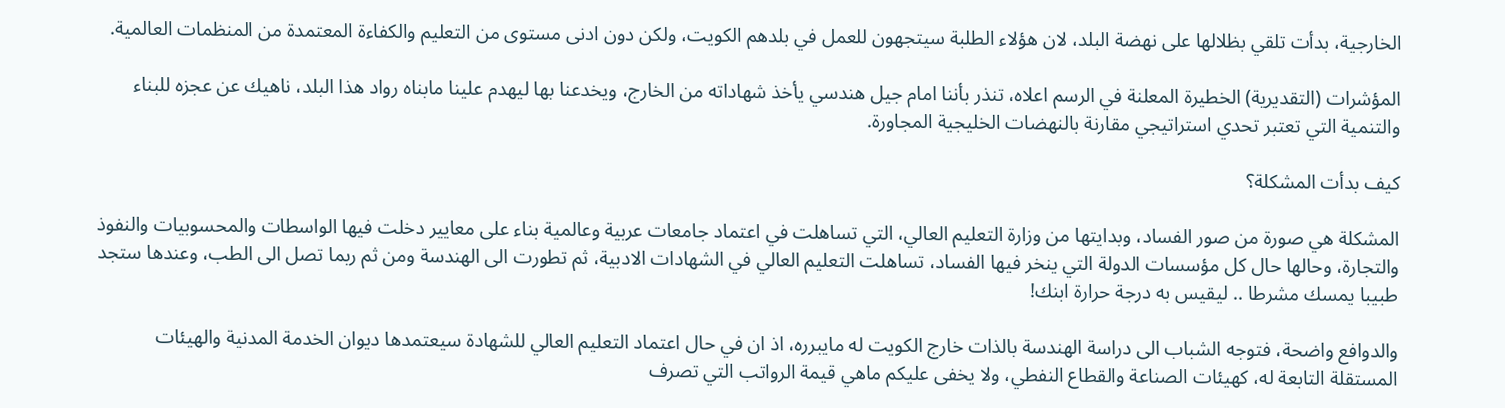الخارجية، بدأت تلقي بظلالها على نهضة البلد، لان هؤلاء الطلبة سيتجهون للعمل في بلدهم الكويت، ولكن دون ادنى مستوى من التعليم والكفاءة المعتمدة من المنظمات العالمية.

المؤشرات (التقديرية) الخطيرة المعلنة في الرسم اعلاه، تنذر بأننا امام جيل هندسي يأخذ شهاداته من الخارج، ويخدعنا بها ليهدم علينا مابناه رواد هذا البلد، ناهيك عن عجزه للبناء والتنمية التي تعتبر تحدي استراتيجي مقارنة بالنهضات الخليجية المجاورة.

كيف بدأت المشكلة؟

المشكلة هي صورة من صور الفساد، وبدايتها من وزارة التعليم العالي، التي تساهلت في اعتماد جامعات عربية وعالمية بناء على معايير دخلت فيها الواسطات والمحسوبيات والنفوذ والتجارة، وحالها حال كل مؤسسات الدولة التي ينخر فيها الفساد، تساهلت التعليم العالي في الشهادات الادبية، ثم تطورت الى الهندسة ومن ثم ربما تصل الى الطب، وعندها ستجد طبيبا يمسك مشرطا .. ليقيس به درجة حرارة ابنك!

والدوافع واضحة، فتوجه الشباب الى دراسة الهندسة بالذات خارج الكويت له مايبرره، اذ ان في حال اعتماد التعليم العالي للشهادة سيعتمدها ديوان الخدمة المدنية والهيئات المستقلة التابعة له، كهيئات الصناعة والقطاع النفطي، ولا يخفى عليكم ماهي قيمة الرواتب التي تصرف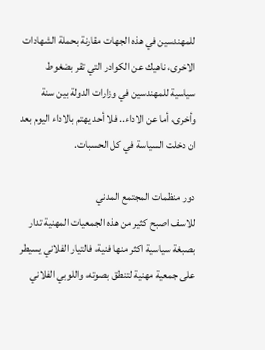للمهندسين في هذه الجهات مقارنة بحملة الشهادات الاخرى، ناهيك عن الكوادر التي تقر بضغوط سياسية للمهندسين في وزارات الدولة بين سنة وأخرى، أما عن الاداء.. فلا أحد يهتم بالاداء اليوم بعد ان دخلت السياسة في كل الحسبات.

دور منظمات المجتمع المدني
للاسف اصبح كثير من هذه الجمعيات المهنية تدار بصبغة سياسية اكثر منها فنية، فالتيار الفلاني يسيطر على جمعية مهنية لتنطق بصوته، واللوبي الفلاني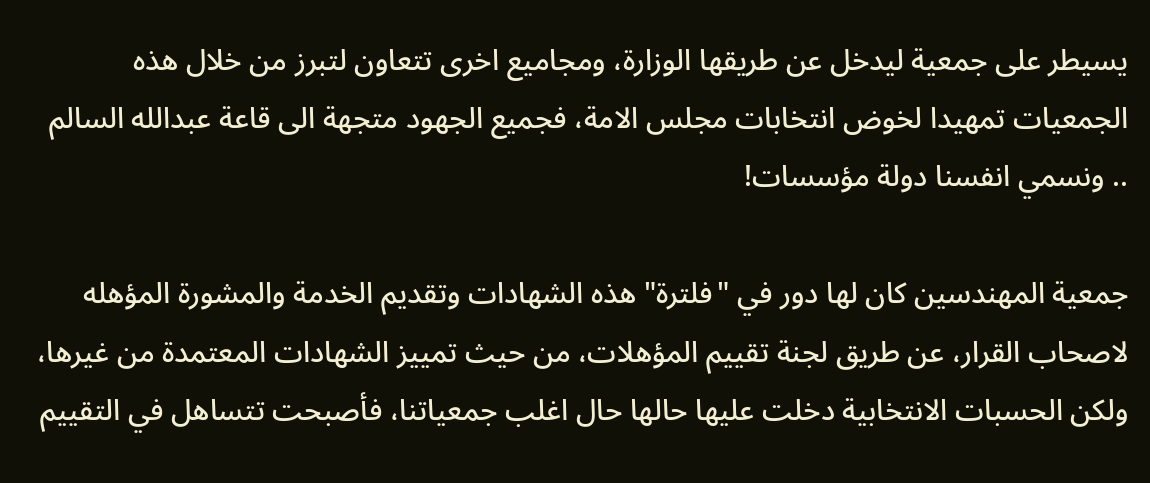يسيطر على جمعية ليدخل عن طريقها الوزارة، ومجاميع اخرى تتعاون لتبرز من خلال هذه الجمعيات تمهيدا لخوض انتخابات مجلس الامة، فجميع الجهود متجهة الى قاعة عبدالله السالم .. ونسمي انفسنا دولة مؤسسات!

جمعية المهندسين كان لها دور في "فلترة" هذه الشهادات وتقديم الخدمة والمشورة المؤهله لاصحاب القرار، عن طريق لجنة تقييم المؤهلات، من حيث تمييز الشهادات المعتمدة من غيرها، ولكن الحسبات الانتخابية دخلت عليها حالها حال اغلب جمعياتنا، فأصبحت تتساهل في التقييم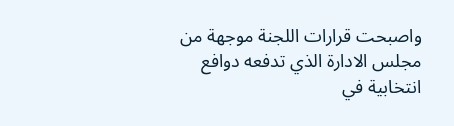واصبحت قرارات اللجنة موجهة من مجلس الادارة الذي تدفعه دوافع انتخابية في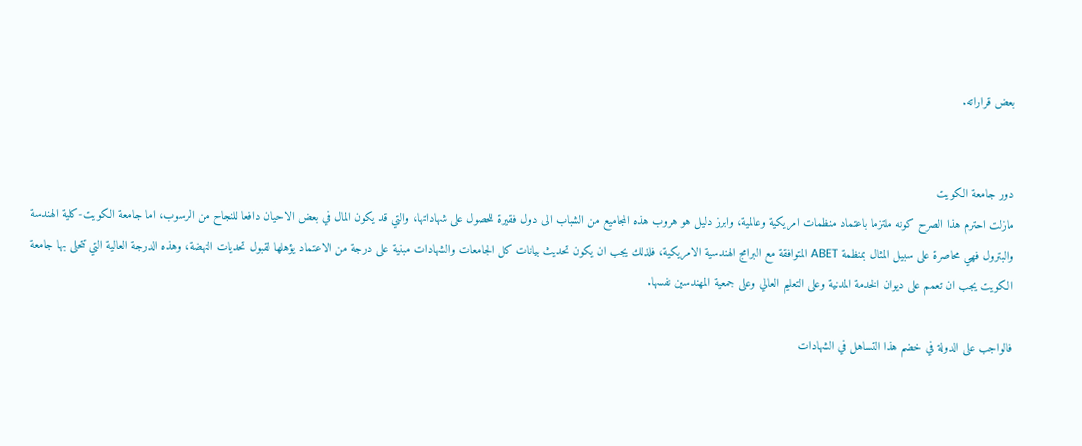بعض قراراته.


دور جامعة الكويت
مازلت احترم هذا الصرح كونه ملتزما باعتماد منظمات امريكية وعالمية، وابرز دليل هو هروب هذه المجاميع من الشباب الى دول فقيرة للحصول على شهاداتها، والتي قد يكون المال في بعض الاحيان دافعا للنجاح من الرسوب، اما جامعة الكويت-كلية الهندسة والبترول فهي محاصرة على سبيل المثال بمنظمة ABET المتوافقة مع البرامج الهندسية الامريكية، فلذلك يجب ان يكون تحديث بيانات كل الجامعات والشهادات مبنية على درجة من الاعتماد يؤهلها لقبول تحديات النهضة، وهذه الدرجة العالية التي تتحلى بها جامعة الكويت يجب ان تعمم على ديوان الخدمة المدنية وعلى التعليم العالي وعلى جمعية المهندسين نفسها.

فالواجب على الدولة في خضم هذا التساهل في الشهادات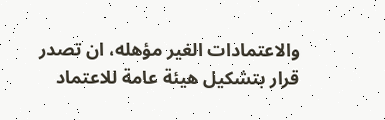والاعتمادات الغير مؤهله، ان تصدر قرار بتشكيل هيئة عامة للاعتماد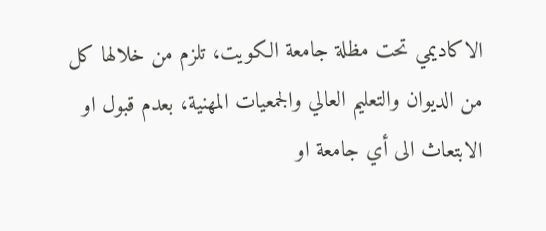الاكاديمي تحت مظلة جامعة الكويت، تلزم من خلالها كل من الديوان والتعليم العالي والجمعيات المهنية، بعدم قبول او الابتعاث الى أي جامعة او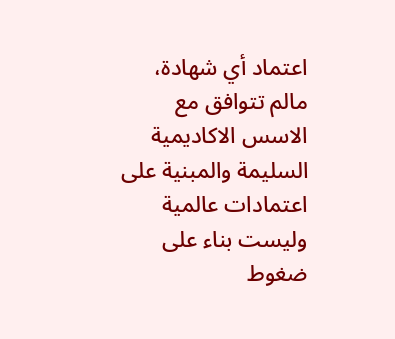اعتماد أي شهادة، مالم تتوافق مع الاسس الاكاديمية السليمة والمبنية على اعتمادات عالمية وليست بناء على ضغوط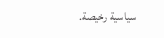سياسية رخيصة.